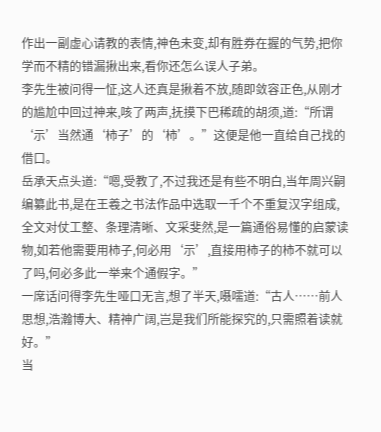作出一副虚心请教的表情,神色未变,却有胜券在握的气势,把你学而不精的错漏揪出来,看你还怎么误人子弟。
李先生被问得一怔,这人还真是揪着不放,随即敛容正色,从刚才的尴尬中回过神来,咳了两声,抚摸下巴稀疏的胡须,道:“所谓‘示’当然通‘柿子’的‘柿’。”这便是他一直给自己找的借口。
岳承天点头道:“嗯,受教了,不过我还是有些不明白,当年周兴嗣编纂此书,是在王羲之书法作品中选取一千个不重复汉字组成,全文对仗工整、条理清晰、文采斐然,是一篇通俗易懂的启蒙读物,如若他需要用柿子,何必用‘示’,直接用柿子的柿不就可以了吗,何必多此一举来个通假字。”
一席话问得李先生哑口无言,想了半天,嗫嚅道:“古人……前人思想,浩瀚博大、精神广阔,岂是我们所能探究的,只需照着读就好。”
当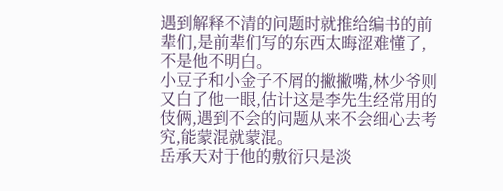遇到解释不清的问题时就推给编书的前辈们,是前辈们写的东西太晦涩难懂了,不是他不明白。
小豆子和小金子不屑的撇撇嘴,林少爷则又白了他一眼,估计这是李先生经常用的伎俩,遇到不会的问题从来不会细心去考究,能蒙混就蒙混。
岳承天对于他的敷衍只是淡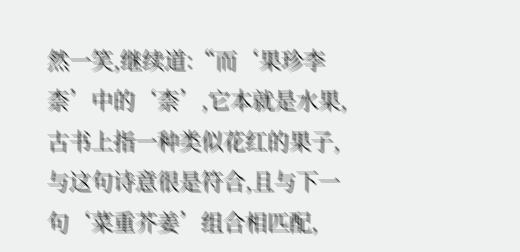然一笑,继续道:“而‘果珍李柰’中的‘柰’,它本就是水果,古书上指一种类似花红的果子,与这句诗意很是符合,且与下一句‘菜重芥姜’组合相匹配,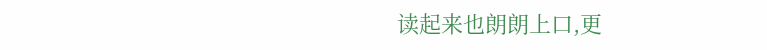读起来也朗朗上口,更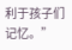利于孩子们记忆。”